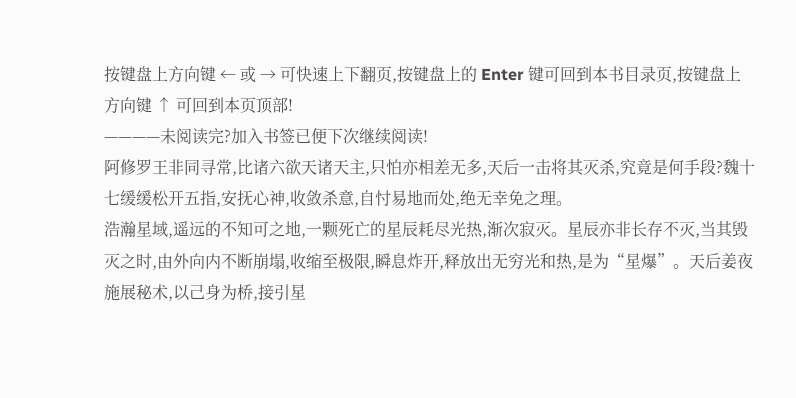按键盘上方向键 ← 或 → 可快速上下翻页,按键盘上的 Enter 键可回到本书目录页,按键盘上方向键 ↑ 可回到本页顶部!
————未阅读完?加入书签已便下次继续阅读!
阿修罗王非同寻常,比诸六欲天诸天主,只怕亦相差无多,天后一击将其灭杀,究竟是何手段?魏十七缓缓松开五指,安抚心神,收敛杀意,自忖易地而处,绝无幸免之理。
浩瀚星域,遥远的不知可之地,一颗死亡的星辰耗尽光热,渐次寂灭。星辰亦非长存不灭,当其毁灭之时,由外向内不断崩塌,收缩至极限,瞬息炸开,释放出无穷光和热,是为“星爆”。天后姜夜施展秘术,以己身为桥,接引星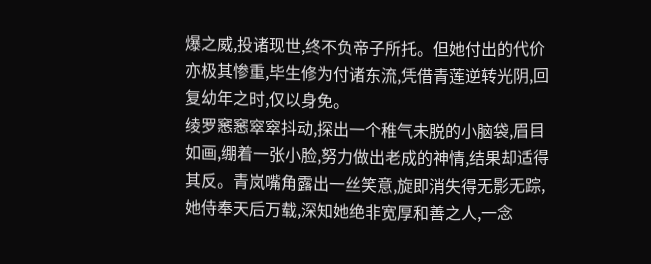爆之威,投诸现世,终不负帝子所托。但她付出的代价亦极其惨重,毕生修为付诸东流,凭借青莲逆转光阴,回复幼年之时,仅以身免。
绫罗窸窸窣窣抖动,探出一个稚气未脱的小脑袋,眉目如画,绷着一张小脸,努力做出老成的神情,结果却适得其反。青岚嘴角露出一丝笑意,旋即消失得无影无踪,她侍奉天后万载,深知她绝非宽厚和善之人,一念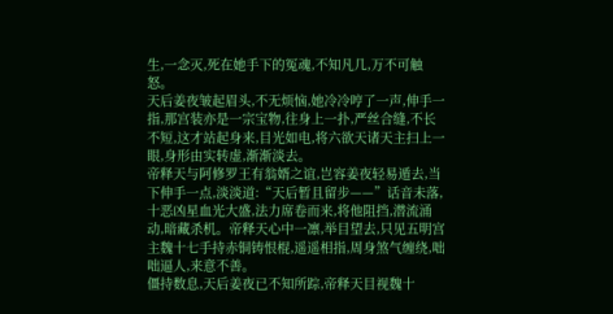生,一念灭,死在她手下的冤魂,不知凡几,万不可触怒。
天后姜夜皱起眉头,不无烦恼,她冷冷哼了一声,伸手一指,那宫装亦是一宗宝物,往身上一扑,严丝合缝,不长不短,这才站起身来,目光如电,将六欲天诸天主扫上一眼,身形由实转虚,渐渐淡去。
帝释天与阿修罗王有翁婿之谊,岂容姜夜轻易遁去,当下伸手一点,淡淡道:“天后暂且留步——”话音未落,十恶凶星血光大盛,法力席卷而来,将他阻挡,潜流涌动,暗藏杀机。帝释天心中一凛,举目望去,只见五明宫主魏十七手持赤铜铸恨棍,遥遥相指,周身煞气缠绕,咄咄逼人,来意不善。
僵持数息,天后姜夜已不知所踪,帝释天目视魏十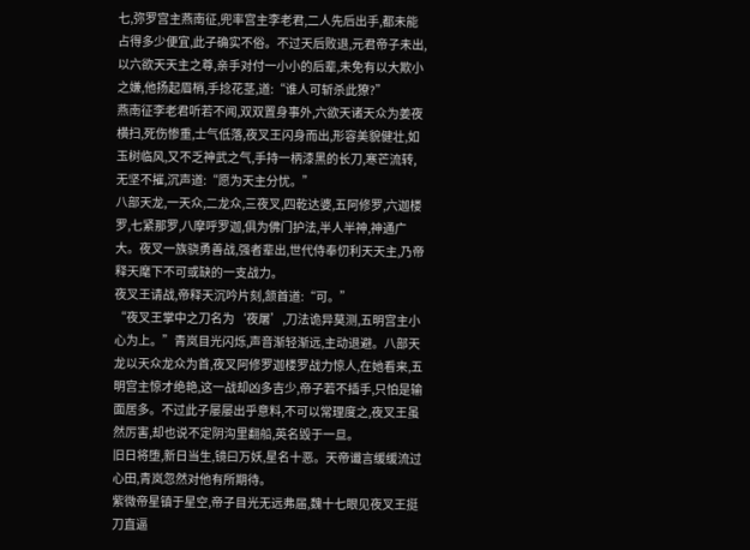七,弥罗宫主燕南征,兜率宫主李老君,二人先后出手,都未能占得多少便宜,此子确实不俗。不过天后败退,元君帝子未出,以六欲天天主之尊,亲手对付一小小的后辈,未免有以大欺小之嫌,他扬起眉梢,手捻花茎,道:“谁人可斩杀此獠?”
燕南征李老君听若不闻,双双置身事外,六欲天诸天众为姜夜横扫,死伤惨重,士气低落,夜叉王闪身而出,形容美貌健壮,如玉树临风,又不乏神武之气,手持一柄漆黑的长刀,寒芒流转,无坚不摧,沉声道:“愿为天主分忧。”
八部天龙,一天众,二龙众,三夜叉,四乾达婆,五阿修罗,六迦楼罗,七紧那罗,八摩呼罗迦,俱为佛门护法,半人半神,神通广大。夜叉一族骁勇善战,强者辈出,世代侍奉忉利天天主,乃帝释天麾下不可或缺的一支战力。
夜叉王请战,帝释天沉吟片刻,颔首道:“可。”
“夜叉王掌中之刀名为‘夜屠’,刀法诡异莫测,五明宫主小心为上。”青岚目光闪烁,声音渐轻渐远,主动退避。八部天龙以天众龙众为首,夜叉阿修罗迦楼罗战力惊人,在她看来,五明宫主惊才绝艳,这一战却凶多吉少,帝子若不插手,只怕是输面居多。不过此子屡屡出乎意料,不可以常理度之,夜叉王虽然厉害,却也说不定阴沟里翻船,英名毁于一旦。
旧日将堕,新日当生,镜曰万妖,星名十恶。天帝谶言缓缓流过心田,青岚忽然对他有所期待。
紫微帝星镇于星空,帝子目光无远弗届,魏十七眼见夜叉王挺刀直逼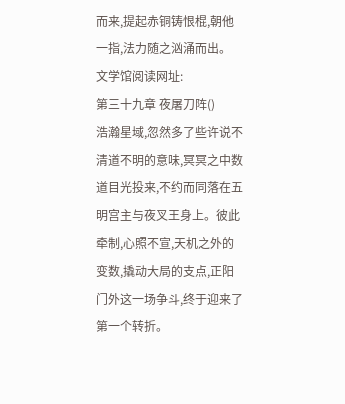而来,提起赤铜铸恨棍,朝他一指,法力随之汹涌而出。
文学馆阅读网址:
第三十九章 夜屠刀阵()
浩瀚星域,忽然多了些许说不清道不明的意味,冥冥之中数道目光投来,不约而同落在五明宫主与夜叉王身上。彼此牵制,心照不宣,天机之外的变数,撬动大局的支点,正阳门外这一场争斗,终于迎来了第一个转折。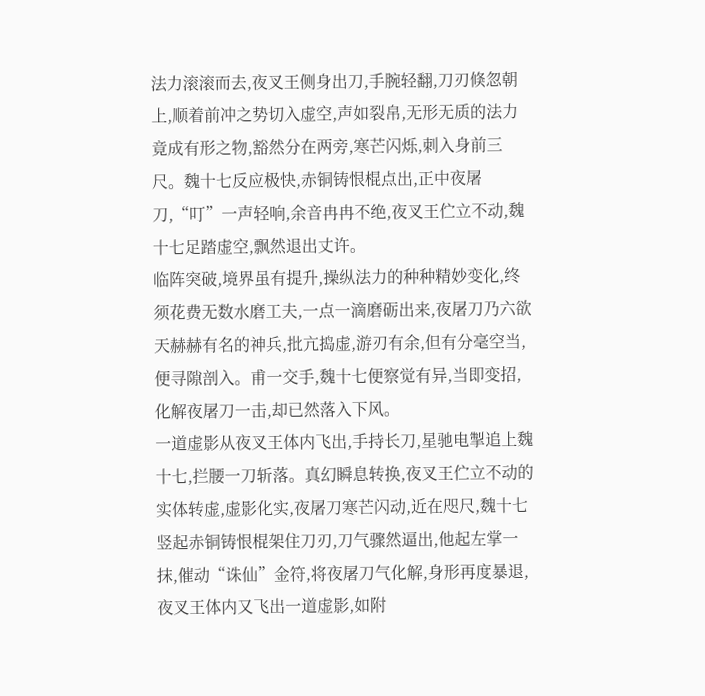法力滚滚而去,夜叉王侧身出刀,手腕轻翻,刀刃倏忽朝上,顺着前冲之势切入虚空,声如裂帛,无形无质的法力竟成有形之物,豁然分在两旁,寒芒闪烁,刺入身前三尺。魏十七反应极快,赤铜铸恨棍点出,正中夜屠刀,“叮”一声轻响,余音冉冉不绝,夜叉王伫立不动,魏十七足踏虚空,飘然退出丈许。
临阵突破,境界虽有提升,操纵法力的种种精妙变化,终须花费无数水磨工夫,一点一滴磨砺出来,夜屠刀乃六欲天赫赫有名的神兵,批亢捣虚,游刃有余,但有分毫空当,便寻隙剖入。甫一交手,魏十七便察觉有异,当即变招,化解夜屠刀一击,却已然落入下风。
一道虚影从夜叉王体内飞出,手持长刀,星驰电掣追上魏十七,拦腰一刀斩落。真幻瞬息转换,夜叉王伫立不动的实体转虚,虚影化实,夜屠刀寒芒闪动,近在咫尺,魏十七竖起赤铜铸恨棍架住刀刃,刀气骤然逼出,他起左掌一抹,催动“诛仙”金符,将夜屠刀气化解,身形再度暴退,夜叉王体内又飞出一道虚影,如附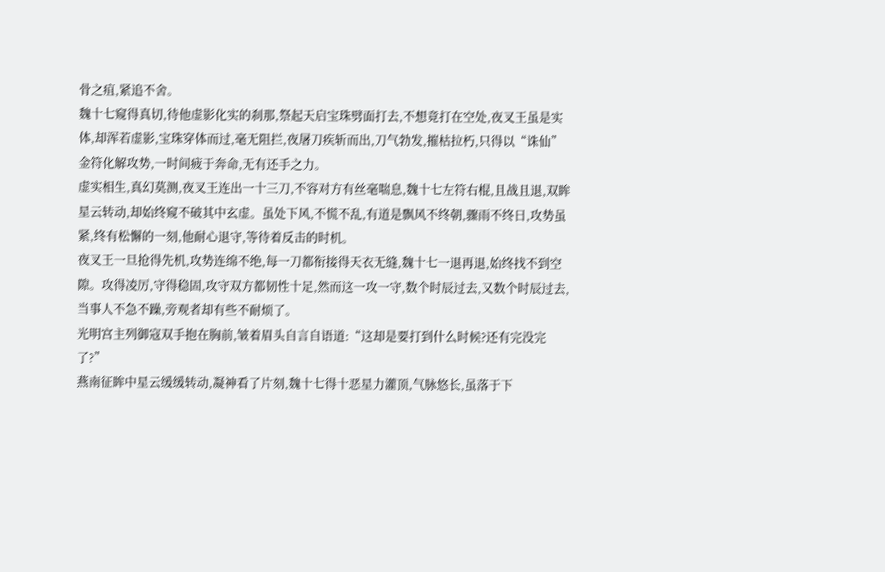骨之疽,紧追不舍。
魏十七窥得真切,待他虚影化实的刹那,祭起天启宝珠劈面打去,不想竟打在空处,夜叉王虽是实体,却浑若虚影,宝珠穿体而过,毫无阻拦,夜屠刀疾斩而出,刀气勃发,摧枯拉朽,只得以“诛仙”金符化解攻势,一时间疲于奔命,无有还手之力。
虚实相生,真幻莫测,夜叉王连出一十三刀,不容对方有丝毫喘息,魏十七左符右棍,且战且退,双眸星云转动,却始终窥不破其中玄虚。虽处下风,不慌不乱,有道是飘风不终朝,骤雨不终日,攻势虽紧,终有松懈的一刻,他耐心退守,等待着反击的时机。
夜叉王一旦抢得先机,攻势连绵不绝,每一刀都衔接得天衣无缝,魏十七一退再退,始终找不到空隙。攻得凌厉,守得稳固,攻守双方都韧性十足,然而这一攻一守,数个时辰过去,又数个时辰过去,当事人不急不躁,旁观者却有些不耐烦了。
光明宫主列御寇双手抱在胸前,皱着眉头自言自语道:“这却是要打到什么时候?还有完没完了?”
燕南征眸中星云缓缓转动,凝神看了片刻,魏十七得十恶星力灌顶,气脉悠长,虽落于下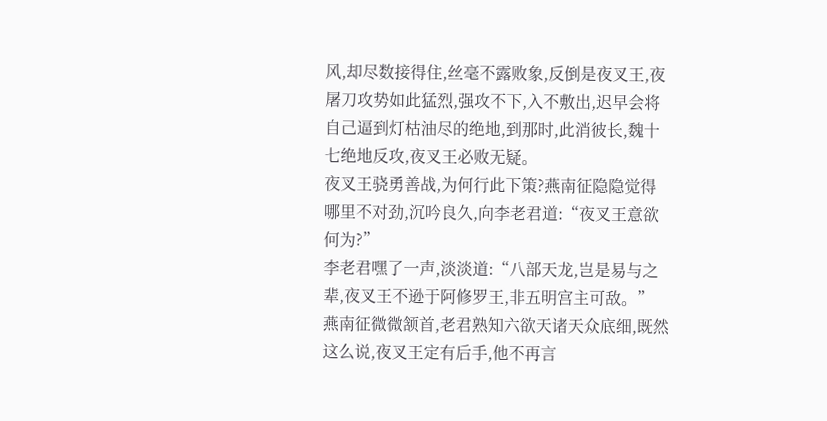风,却尽数接得住,丝毫不露败象,反倒是夜叉王,夜屠刀攻势如此猛烈,强攻不下,入不敷出,迟早会将自己逼到灯枯油尽的绝地,到那时,此消彼长,魏十七绝地反攻,夜叉王必败无疑。
夜叉王骁勇善战,为何行此下策?燕南征隐隐觉得哪里不对劲,沉吟良久,向李老君道:“夜叉王意欲何为?”
李老君嘿了一声,淡淡道:“八部天龙,岂是易与之辈,夜叉王不逊于阿修罗王,非五明宫主可敌。”
燕南征微微颔首,老君熟知六欲天诸天众底细,既然这么说,夜叉王定有后手,他不再言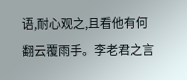语,耐心观之,且看他有何翻云覆雨手。李老君之言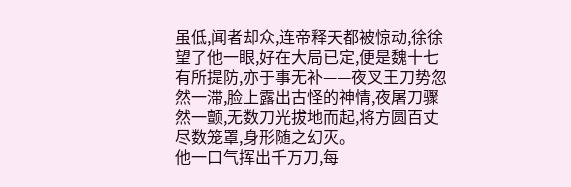虽低,闻者却众,连帝释天都被惊动,徐徐望了他一眼,好在大局已定,便是魏十七有所提防,亦于事无补——夜叉王刀势忽然一滞,脸上露出古怪的神情,夜屠刀骤然一颤,无数刀光拔地而起,将方圆百丈尽数笼罩,身形随之幻灭。
他一口气挥出千万刀,每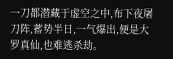一刀都潜藏于虚空之中,布下夜屠刀阵,蓄势半日,一气爆出,便是大罗真仙,也难逃杀劫。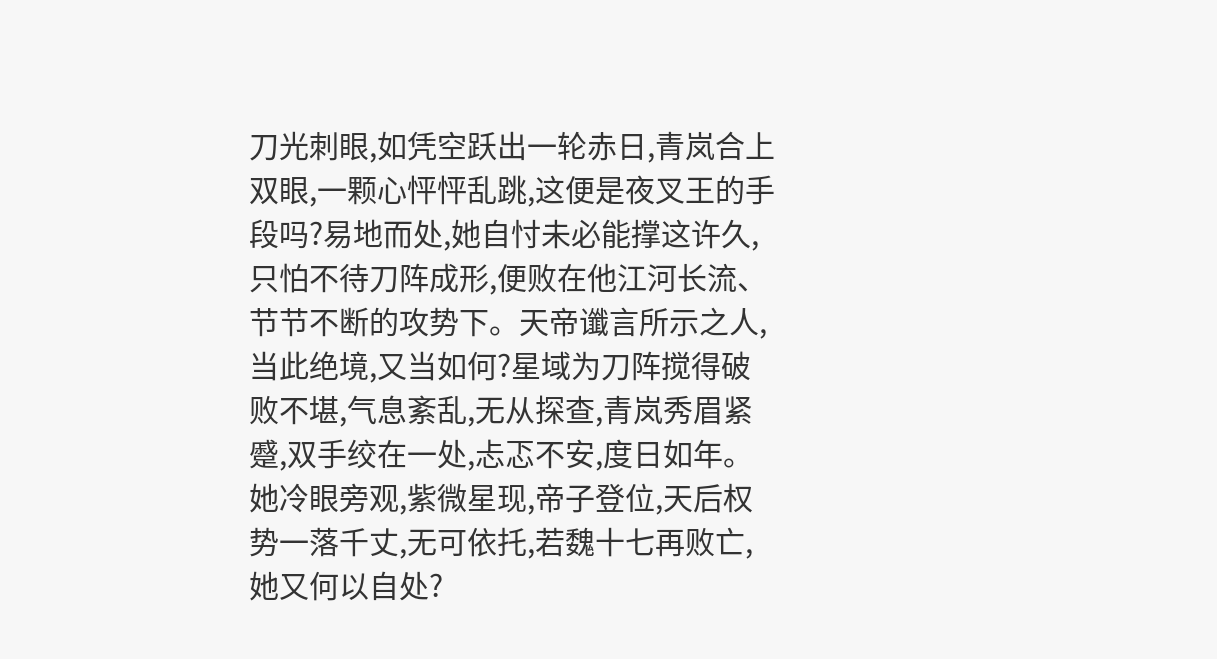刀光刺眼,如凭空跃出一轮赤日,青岚合上双眼,一颗心怦怦乱跳,这便是夜叉王的手段吗?易地而处,她自忖未必能撑这许久,只怕不待刀阵成形,便败在他江河长流、节节不断的攻势下。天帝谶言所示之人,当此绝境,又当如何?星域为刀阵搅得破败不堪,气息紊乱,无从探查,青岚秀眉紧蹙,双手绞在一处,忐忑不安,度日如年。
她冷眼旁观,紫微星现,帝子登位,天后权势一落千丈,无可依托,若魏十七再败亡,她又何以自处?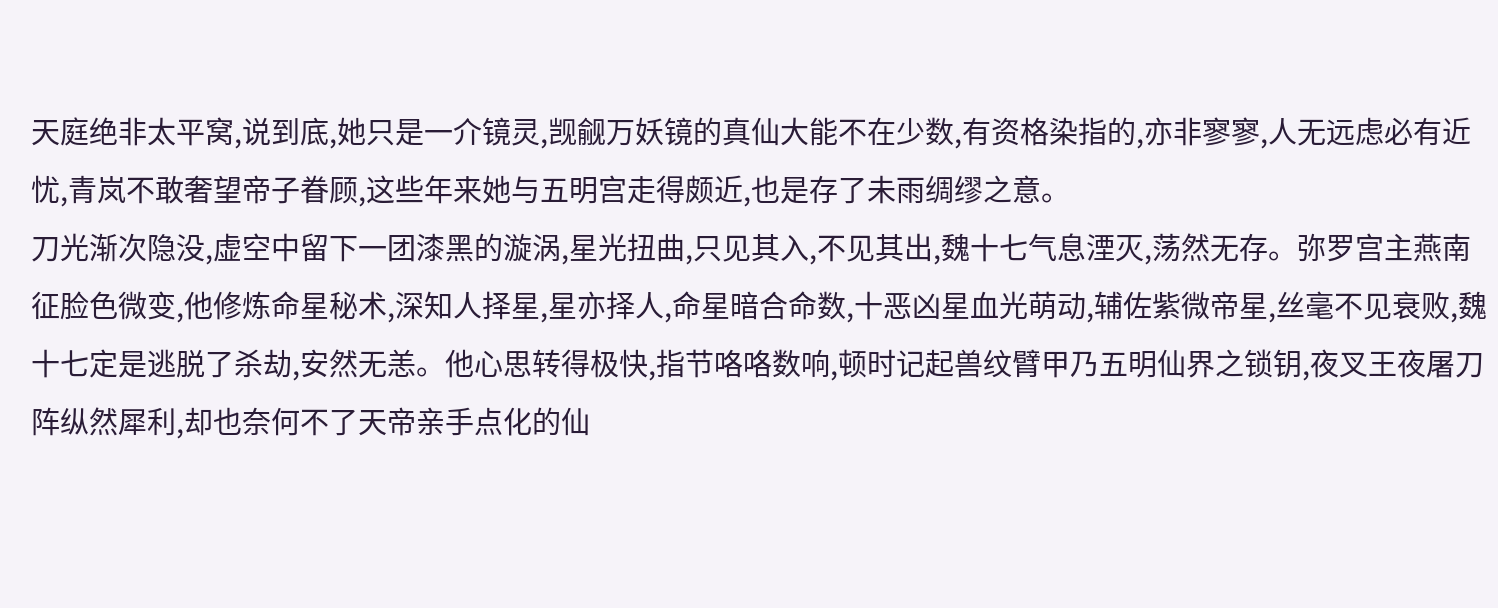天庭绝非太平窝,说到底,她只是一介镜灵,觊觎万妖镜的真仙大能不在少数,有资格染指的,亦非寥寥,人无远虑必有近忧,青岚不敢奢望帝子眷顾,这些年来她与五明宫走得颇近,也是存了未雨绸缪之意。
刀光渐次隐没,虚空中留下一团漆黑的漩涡,星光扭曲,只见其入,不见其出,魏十七气息湮灭,荡然无存。弥罗宫主燕南征脸色微变,他修炼命星秘术,深知人择星,星亦择人,命星暗合命数,十恶凶星血光萌动,辅佐紫微帝星,丝毫不见衰败,魏十七定是逃脱了杀劫,安然无恙。他心思转得极快,指节咯咯数响,顿时记起兽纹臂甲乃五明仙界之锁钥,夜叉王夜屠刀阵纵然犀利,却也奈何不了天帝亲手点化的仙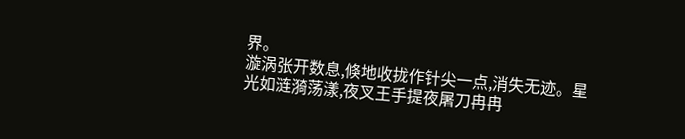界。
漩涡张开数息,倏地收拢作针尖一点,消失无迹。星光如涟漪荡漾,夜叉王手提夜屠刀冉冉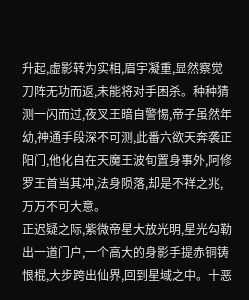升起,虚影转为实相,眉宇凝重,显然察觉刀阵无功而返,未能将对手困杀。种种猜测一闪而过,夜叉王暗自警惕,帝子虽然年幼,神通手段深不可测,此番六欲天奔袭正阳门,他化自在天魔王波旬置身事外,阿修罗王首当其冲,法身陨落,却是不祥之兆,万万不可大意。
正迟疑之际,紫微帝星大放光明,星光勾勒出一道门户,一个高大的身影手提赤铜铸恨棍,大步跨出仙界,回到星域之中。十恶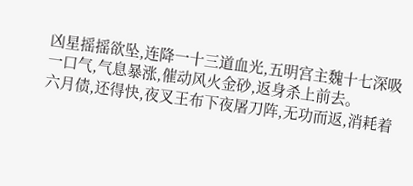凶星摇摇欲坠,连降一十三道血光,五明宫主魏十七深吸一口气,气息暴涨,催动风火金砂,返身杀上前去。
六月债,还得快,夜叉王布下夜屠刀阵,无功而返,消耗着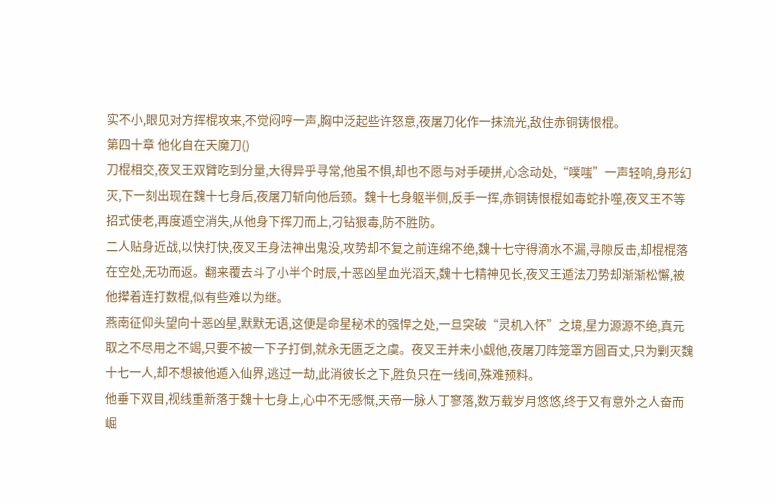实不小,眼见对方挥棍攻来,不觉闷哼一声,胸中泛起些许怒意,夜屠刀化作一抹流光,敌住赤铜铸恨棍。
第四十章 他化自在天魔刀()
刀棍相交,夜叉王双臂吃到分量,大得异乎寻常,他虽不惧,却也不愿与对手硬拼,心念动处,“噗嗤”一声轻响,身形幻灭,下一刻出现在魏十七身后,夜屠刀斩向他后颈。魏十七身躯半侧,反手一挥,赤铜铸恨棍如毒蛇扑噬,夜叉王不等招式使老,再度遁空消失,从他身下挥刀而上,刁钻狠毒,防不胜防。
二人贴身近战,以快打快,夜叉王身法神出鬼没,攻势却不复之前连绵不绝,魏十七守得滴水不漏,寻隙反击,却棍棍落在空处,无功而返。翻来覆去斗了小半个时辰,十恶凶星血光滔天,魏十七精神见长,夜叉王遁法刀势却渐渐松懈,被他撵着连打数棍,似有些难以为继。
燕南征仰头望向十恶凶星,默默无语,这便是命星秘术的强悍之处,一旦突破“灵机入怀”之境,星力源源不绝,真元取之不尽用之不竭,只要不被一下子打倒,就永无匮乏之虞。夜叉王并未小觑他,夜屠刀阵笼罩方圆百丈,只为剿灭魏十七一人,却不想被他遁入仙界,逃过一劫,此消彼长之下,胜负只在一线间,殊难预料。
他垂下双目,视线重新落于魏十七身上,心中不无感慨,天帝一脉人丁寥落,数万载岁月悠悠,终于又有意外之人奋而崛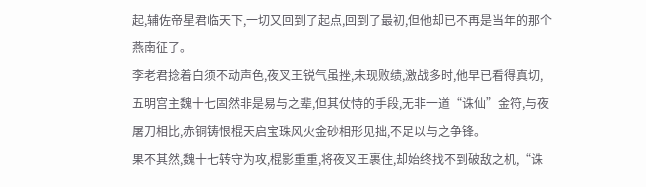起,辅佐帝星君临天下,一切又回到了起点,回到了最初,但他却已不再是当年的那个燕南征了。
李老君捻着白须不动声色,夜叉王锐气虽挫,未现败绩,激战多时,他早已看得真切,五明宫主魏十七固然非是易与之辈,但其仗恃的手段,无非一道“诛仙”金符,与夜屠刀相比,赤铜铸恨棍天启宝珠风火金砂相形见拙,不足以与之争锋。
果不其然,魏十七转守为攻,棍影重重,将夜叉王裹住,却始终找不到破敌之机,“诛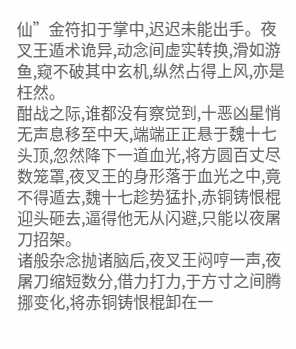仙”金符扣于掌中,迟迟未能出手。夜叉王遁术诡异,动念间虚实转换,滑如游鱼,窥不破其中玄机,纵然占得上风,亦是枉然。
酣战之际,谁都没有察觉到,十恶凶星悄无声息移至中天,端端正正悬于魏十七头顶,忽然降下一道血光,将方圆百丈尽数笼罩,夜叉王的身形落于血光之中,竟不得遁去,魏十七趁势猛扑,赤铜铸恨棍迎头砸去,逼得他无从闪避,只能以夜屠刀招架。
诸般杂念抛诸脑后,夜叉王闷哼一声,夜屠刀缩短数分,借力打力,于方寸之间腾挪变化,将赤铜铸恨棍卸在一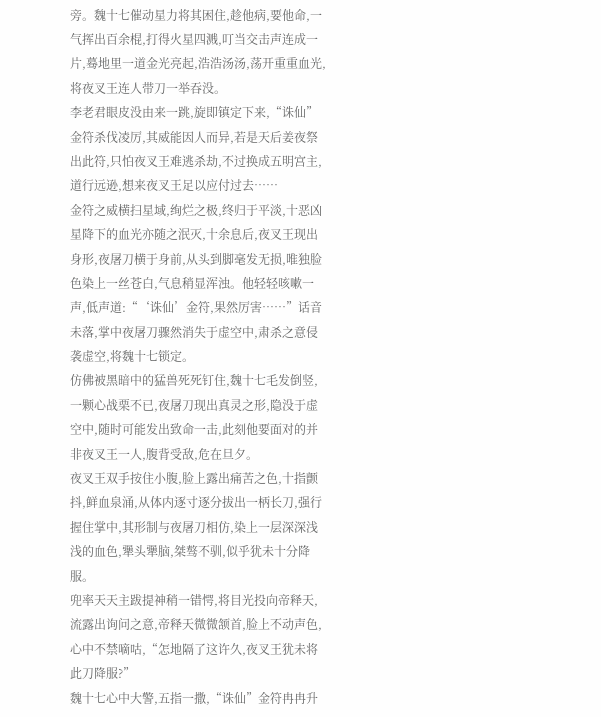旁。魏十七催动星力将其困住,趁他病,要他命,一气挥出百余棍,打得火星四溅,叮当交击声连成一片,蓦地里一道金光亮起,浩浩汤汤,荡开重重血光,将夜叉王连人带刀一举吞没。
李老君眼皮没由来一跳,旋即镇定下来,“诛仙”金符杀伐凌厉,其威能因人而异,若是天后姜夜祭出此符,只怕夜叉王难逃杀劫,不过换成五明宫主,道行远逊,想来夜叉王足以应付过去……
金符之威横扫星域,绚烂之极,终归于平淡,十恶凶星降下的血光亦随之泯灭,十余息后,夜叉王现出身形,夜屠刀横于身前,从头到脚毫发无损,唯独脸色染上一丝苍白,气息稍显浑浊。他轻轻咳嗽一声,低声道:“‘诛仙’金符,果然厉害……”话音未落,掌中夜屠刀骤然消失于虚空中,肃杀之意侵袭虚空,将魏十七锁定。
仿佛被黑暗中的猛兽死死钉住,魏十七毛发倒竖,一颗心战栗不已,夜屠刀现出真灵之形,隐没于虚空中,随时可能发出致命一击,此刻他要面对的并非夜叉王一人,腹背受敌,危在旦夕。
夜叉王双手按住小腹,脸上露出痛苦之色,十指颤抖,鲜血泉涌,从体内逐寸逐分拔出一柄长刀,强行握住掌中,其形制与夜屠刀相仿,染上一层深深浅浅的血色,犟头犟脑,桀骜不驯,似乎犹未十分降服。
兜率天天主跋提神稍一错愕,将目光投向帝释天,流露出询问之意,帝释天微微颔首,脸上不动声色,心中不禁嘀咕,“怎地隔了这许久,夜叉王犹未将此刀降服?”
魏十七心中大警,五指一撒,“诛仙”金符冉冉升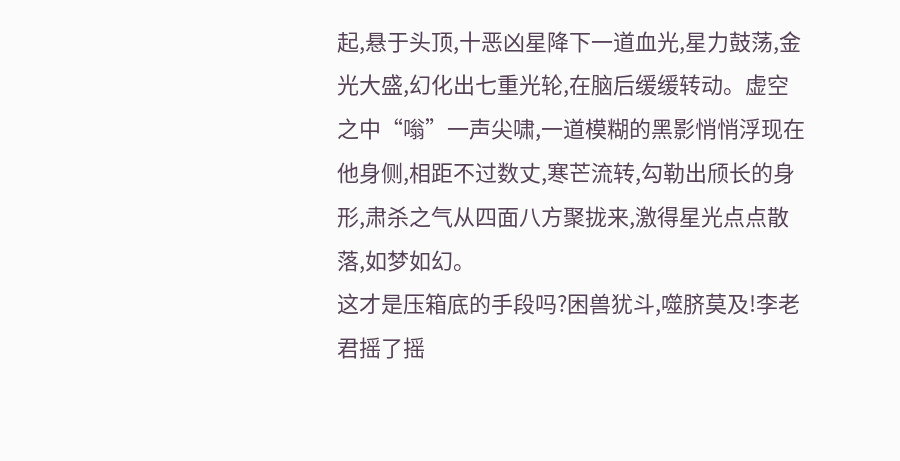起,悬于头顶,十恶凶星降下一道血光,星力鼓荡,金光大盛,幻化出七重光轮,在脑后缓缓转动。虚空之中“嗡”一声尖啸,一道模糊的黑影悄悄浮现在他身侧,相距不过数丈,寒芒流转,勾勒出颀长的身形,肃杀之气从四面八方聚拢来,激得星光点点散落,如梦如幻。
这才是压箱底的手段吗?困兽犹斗,噬脐莫及!李老君摇了摇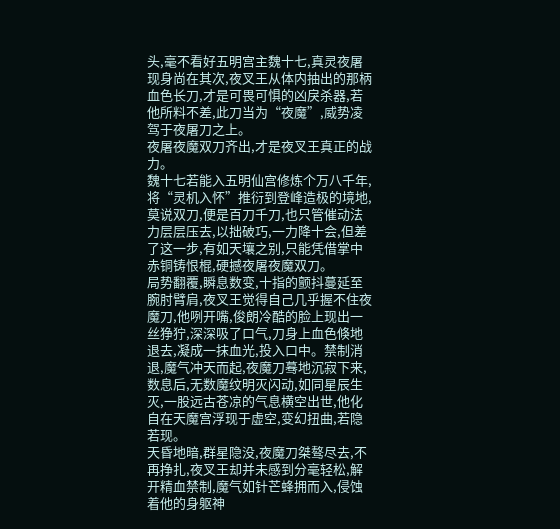头,毫不看好五明宫主魏十七,真灵夜屠现身尚在其次,夜叉王从体内抽出的那柄血色长刀,才是可畏可惧的凶戾杀器,若他所料不差,此刀当为“夜魔”,威势凌驾于夜屠刀之上。
夜屠夜魔双刀齐出,才是夜叉王真正的战力。
魏十七若能入五明仙宫修炼个万八千年,将“灵机入怀”推衍到登峰造极的境地,莫说双刀,便是百刀千刀,也只管催动法力层层压去,以拙破巧,一力降十会,但差了这一步,有如天壤之别,只能凭借掌中赤铜铸恨棍,硬撼夜屠夜魔双刀。
局势翻覆,瞬息数变,十指的颤抖蔓延至腕肘臂肩,夜叉王觉得自己几乎握不住夜魔刀,他咧开嘴,俊朗冷酷的脸上现出一丝狰狞,深深吸了口气,刀身上血色倏地退去,凝成一抹血光,投入口中。禁制消退,魔气冲天而起,夜魔刀蓦地沉寂下来,数息后,无数魔纹明灭闪动,如同星辰生灭,一股远古苍凉的气息横空出世,他化自在天魔宫浮现于虚空,变幻扭曲,若隐若现。
天昏地暗,群星隐没,夜魔刀桀骜尽去,不再挣扎,夜叉王却并未感到分毫轻松,解开精血禁制,魔气如针芒蜂拥而入,侵蚀着他的身躯神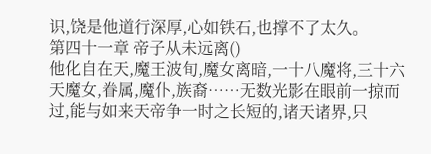识,饶是他道行深厚,心如铁石,也撑不了太久。
第四十一章 帝子从未远离()
他化自在天,魔王波旬,魔女离暗,一十八魔将,三十六天魔女,眷属,魔仆,族裔……无数光影在眼前一掠而过,能与如来天帝争一时之长短的,诸天诸界,只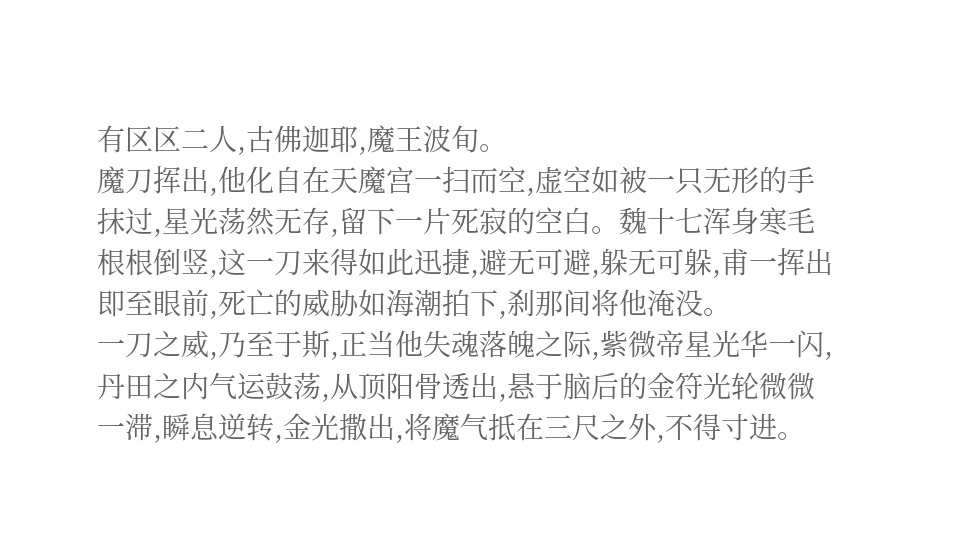有区区二人,古佛迦耶,魔王波旬。
魔刀挥出,他化自在天魔宫一扫而空,虚空如被一只无形的手抹过,星光荡然无存,留下一片死寂的空白。魏十七浑身寒毛根根倒竖,这一刀来得如此迅捷,避无可避,躲无可躲,甫一挥出即至眼前,死亡的威胁如海潮拍下,刹那间将他淹没。
一刀之威,乃至于斯,正当他失魂落魄之际,紫微帝星光华一闪,丹田之内气运鼓荡,从顶阳骨透出,悬于脑后的金符光轮微微一滞,瞬息逆转,金光撒出,将魔气抵在三尺之外,不得寸进。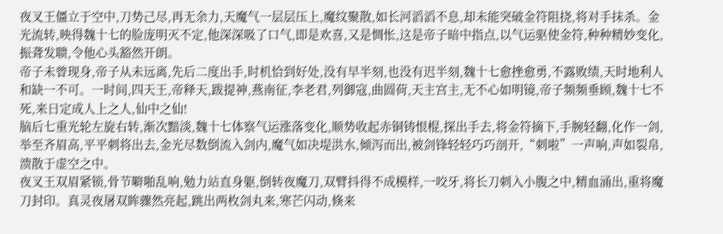夜叉王僵立于空中,刀势己尽,再无余力,天魔气一层层压上,魔纹聚散,如长河滔滔不息,却未能突破金符阻挠,将对手抹杀。金光流转,映得魏十七的脸庞明灭不定,他深深吸了口气,即是欢喜,又是惆怅,这是帝子暗中指点,以气运驱使金符,种种精妙变化,振聋发聩,令他心头豁然开朗。
帝子未曾现身,帝子从未远离,先后二度出手,时机恰到好处,没有早半刻,也没有迟半刻,魏十七愈挫愈勇,不露败绩,天时地利人和缺一不可。一时间,四天王,帝释天,跋提神,燕南征,李老君,列御寇,曲圆荷,天主宫主,无不心如明镜,帝子频频垂顾,魏十七不死,来日定成人上之人,仙中之仙!
脑后七重光轮左旋右转,渐次黯淡,魏十七体察气运涨落变化,顺势收起赤铜铸恨棍,探出手去,将金符摘下,手腕轻翻,化作一剑,举至齐眉高,平平刺将出去,金光尽数倒流入剑内,魔气如决堤洪水,倾泻而出,被剑锋轻轻巧巧剖开,“刺啦”一声响,声如裂帛,溃散于虚空之中。
夜叉王双眉紧锁,骨节噼啪乱响,勉力站直身躯,倒转夜魔刀,双臂抖得不成模样,一咬牙,将长刀刺入小腹之中,精血涌出,重将魔刀封印。真灵夜屠双眸骤然亮起,跳出两枚剑丸来,寒芒闪动,倏来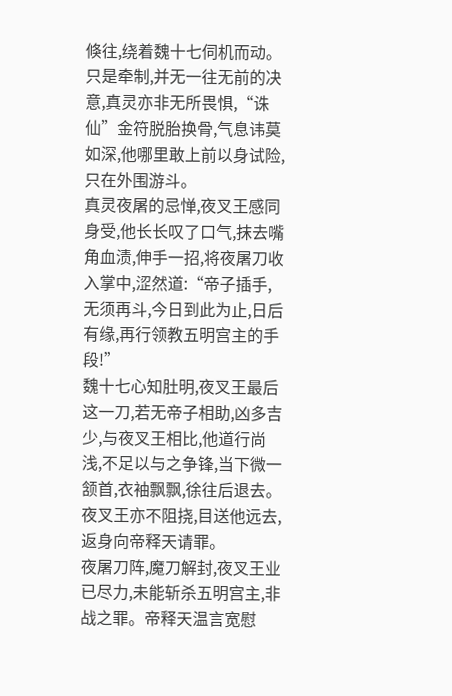倏往,绕着魏十七伺机而动。
只是牵制,并无一往无前的决意,真灵亦非无所畏惧,“诛仙”金符脱胎换骨,气息讳莫如深,他哪里敢上前以身试险,只在外围游斗。
真灵夜屠的忌惮,夜叉王感同身受,他长长叹了口气,抹去嘴角血渍,伸手一招,将夜屠刀收入掌中,涩然道:“帝子插手,无须再斗,今日到此为止,日后有缘,再行领教五明宫主的手段!”
魏十七心知肚明,夜叉王最后这一刀,若无帝子相助,凶多吉少,与夜叉王相比,他道行尚浅,不足以与之争锋,当下微一颔首,衣袖飘飘,徐往后退去。夜叉王亦不阻挠,目送他远去,返身向帝释天请罪。
夜屠刀阵,魔刀解封,夜叉王业已尽力,未能斩杀五明宫主,非战之罪。帝释天温言宽慰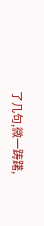了几句,微一踌躇,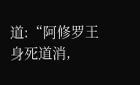道:“阿修罗王身死道消,